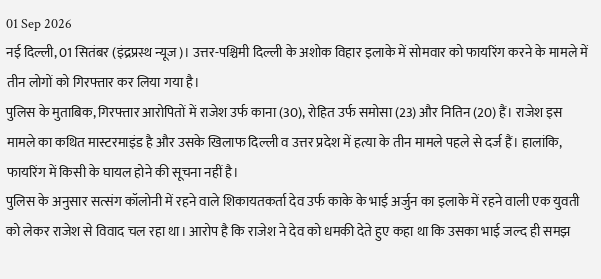01 Sep 2026
नई दिल्ली, 01 सितंबर (इंद्रप्रस्थ न्यूज)। उत्तर-पश्चिमी दिल्ली के अशोक विहार इलाके में सोमवार को फायरिंग करने के मामले में तीन लोगों को गिरफ्तार कर लिया गया है।
पुलिस के मुताबिक, गिरफ्तार आरोपितों में राजेश उर्फ काना (30), रोहित उर्फ समोसा (23) और नितिन (20) हैं। राजेश इस मामले का कथित मास्टरमाइंड है और उसके खिलाफ दिल्ली व उत्तर प्रदेश में हत्या के तीन मामले पहले से दर्ज हैं। हालांकि, फायरिंग में किसी के घायल होने की सूचना नहीं है।
पुलिस के अनुसार सत्संग कॉलोनी में रहने वाले शिकायतकर्ता देव उर्फ काके के भाई अर्जुन का इलाके में रहने वाली एक युवती को लेकर राजेश से विवाद चल रहा था। आरोप है कि राजेश ने देव को धमकी देते हुए कहा था कि उसका भाई जल्द ही समझ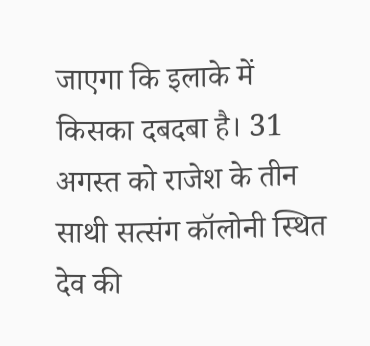जाएगा कि इलाके में किसका दबदबा है। 31 अगस्त को राजेश के तीन साथी सत्संग कॉलोनी स्थित देव की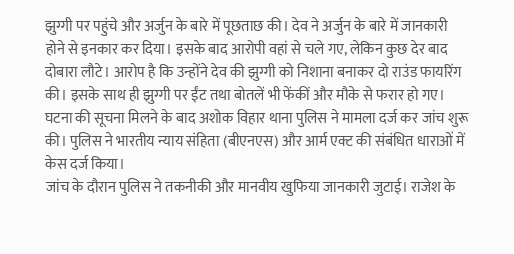झुग्गी पर पहुंचे और अर्जुन के बारे में पूछताछ की। देव ने अर्जुन के बारे में जानकारी होने से इनकार कर दिया। इसके बाद आरोपी वहां से चले गए, लेकिन कुछ देर बाद दोबारा लौटे। आरोप है कि उन्होंने देव की झुग्गी को निशाना बनाकर दो राउंड फायरिंग की। इसके साथ ही झुग्गी पर ईंट तथा बोतलें भी फेंकीं और मौके से फरार हो गए।
घटना की सूचना मिलने के बाद अशोक विहार थाना पुलिस ने मामला दर्ज कर जांच शुरू की। पुलिस ने भारतीय न्याय संहिता (बीएनएस) और आर्म एक्ट की संबंधित धाराओं में केस दर्ज किया।
जांच के दौरान पुलिस ने तकनीकी और मानवीय खुफिया जानकारी जुटाई। राजेश के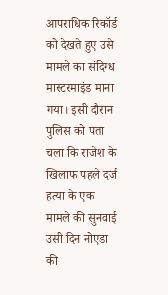आपराधिक रिकॉर्ड को देखते हुए उसे मामले का संदिग्ध मास्टरमाइंड माना गया। इसी दौरान पुलिस को पता चला कि राजेश के खिलाफ पहले दर्ज हत्या के एक मामले की सुनवाई उसी दिन नोएडा की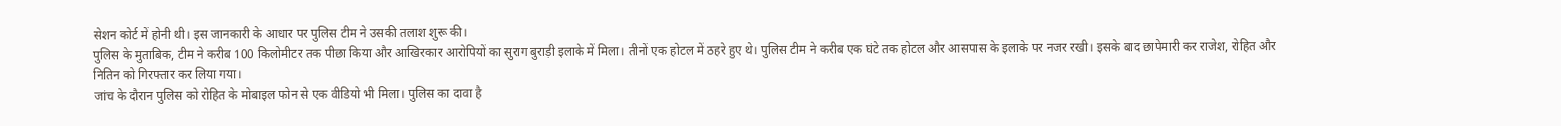सेशन कोर्ट में होनी थी। इस जानकारी के आधार पर पुलिस टीम ने उसकी तलाश शुरू की।
पुलिस के मुताबिक, टीम ने करीब 100 किलोमीटर तक पीछा किया और आखिरकार आरोपियों का सुराग बुराड़ी इलाके में मिला। तीनों एक होटल में ठहरे हुए थे। पुलिस टीम ने करीब एक घंटे तक होटल और आसपास के इलाके पर नजर रखी। इसके बाद छापेमारी कर राजेश, रोहित और नितिन को गिरफ्तार कर लिया गया।
जांच के दौरान पुलिस को रोहित के मोबाइल फोन से एक वीडियो भी मिला। पुलिस का दावा है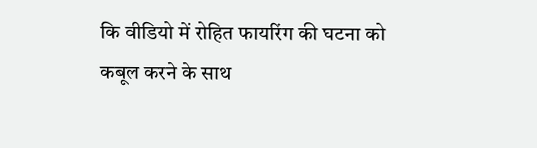कि वीडियो में रोहित फायरिंग की घटना को कबूल करने के साथ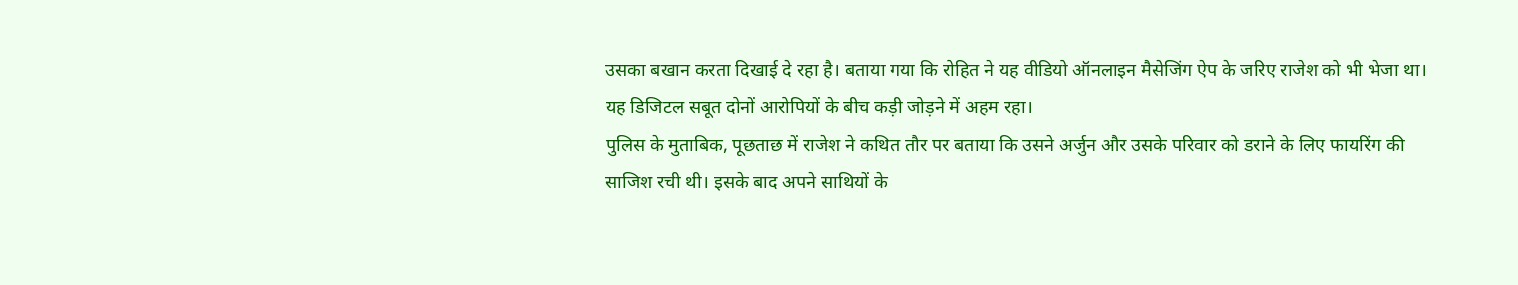उसका बखान करता दिखाई दे रहा है। बताया गया कि रोहित ने यह वीडियो ऑनलाइन मैसेजिंग ऐप के जरिए राजेश को भी भेजा था। यह डिजिटल सबूत दोनों आरोपियों के बीच कड़ी जोड़ने में अहम रहा।
पुलिस के मुताबिक, पूछताछ में राजेश ने कथित तौर पर बताया कि उसने अर्जुन और उसके परिवार को डराने के लिए फायरिंग की साजिश रची थी। इसके बाद अपने साथियों के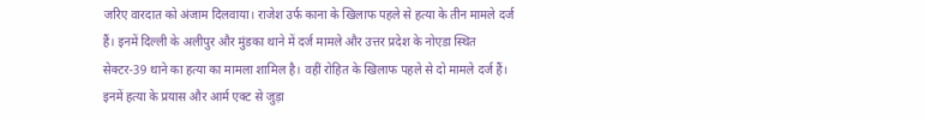जरिए वारदात को अंजाम दिलवाया। राजेश उर्फ काना के खिलाफ पहले से हत्या के तीन मामले दर्ज हैं। इनमें दिल्ली के अलीपुर और मुंडका थाने में दर्ज मामले और उत्तर प्रदेश के नोएडा स्थित सेक्टर-39 थाने का हत्या का मामला शामिल है। वहीं रोहित के खिलाफ पहले से दो मामले दर्ज हैं। इनमें हत्या के प्रयास और आर्म एक्ट से जुड़ा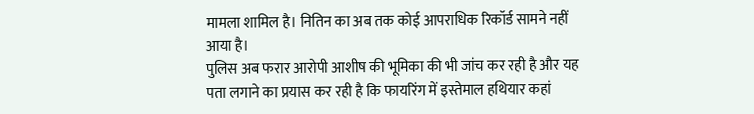मामला शामिल है। नितिन का अब तक कोई आपराधिक रिकॉर्ड सामने नहीं आया है।
पुलिस अब फरार आरोपी आशीष की भूमिका की भी जांच कर रही है और यह पता लगाने का प्रयास कर रही है कि फायरिंग में इस्तेमाल हथियार कहां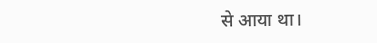से आया था।